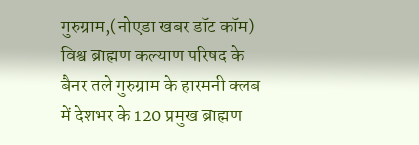गुरुग्राम,(नोएडा खबर डॉट कॉम)
विश्व ब्राह्मण कल्याण परिषद के बैनर तले गुरुग्राम के हारमनी क्लब में देशभर के 120 प्रमुख ब्राह्मण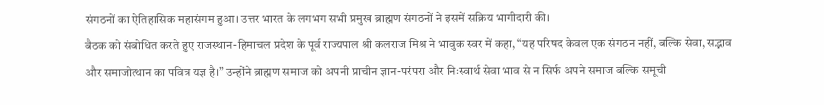संगठनों का ऐतिहासिक महासंगम हुआ। उत्तर भारत के लगभग सभी प्रमुख ब्राह्मण संगठनों ने इसमें सक्रिय भागीदारी की।
बैठक को संबोधित करते हुए राजस्थान-हिमाचल प्रदेश के पूर्व राज्यपाल श्री कलराज मिश्र ने भावुक स्वर में कहा, “यह परिषद केवल एक संगठन नहीं, बल्कि सेवा, सद्भाव और समाजोत्थान का पवित्र यज्ञ है।” उन्होंने ब्राह्मण समाज को अपनी प्राचीन ज्ञान-परंपरा और निःस्वार्थ सेवा भाव से न सिर्फ अपने समाज बल्कि समूची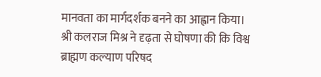मानवता का मार्गदर्शक बनने का आह्वान किया।
श्री कलराज मिश्र ने दृढ़ता से घोषणा की कि विश्व ब्राह्मण कल्याण परिषद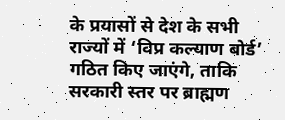के प्रयासों से देश के सभी राज्यों में ‘विप्र कल्याण बोर्ड’ गठित किए जाएंगे, ताकि सरकारी स्तर पर ब्राह्मण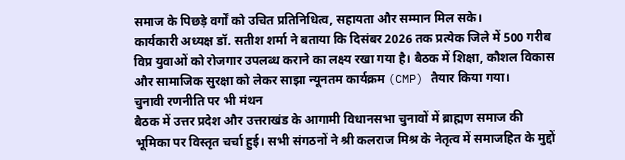समाज के पिछड़े वर्गों को उचित प्रतिनिधित्व, सहायता और सम्मान मिल सके।
कार्यकारी अध्यक्ष डॉ. सतीश शर्मा ने बताया कि दिसंबर 2026 तक प्रत्येक जिले में 500 गरीब विप्र युवाओं को रोजगार उपलब्ध कराने का लक्ष्य रखा गया है। बैठक में शिक्षा, कौशल विकास और सामाजिक सुरक्षा को लेकर साझा न्यूनतम कार्यक्रम (CMP) तैयार किया गया।
चुनावी रणनीति पर भी मंथन
बैठक में उत्तर प्रदेश और उत्तराखंड के आगामी विधानसभा चुनावों में ब्राह्मण समाज की भूमिका पर विस्तृत चर्चा हुई। सभी संगठनों ने श्री कलराज मिश्र के नेतृत्व में समाजहित के मुद्दों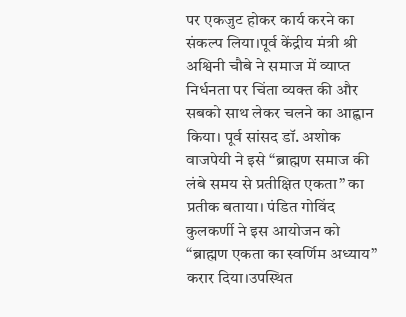पर एकजुट होकर कार्य करने का संकल्प लिया।पूर्व केंद्रीय मंत्री श्री अश्विनी चौबे ने समाज में व्याप्त निर्धनता पर चिंता व्यक्त की और सबको साथ लेकर चलने का आह्वान किया। पूर्व सांसद डॉ. अशोक वाजपेयी ने इसे “ब्राह्मण समाज की लंबे समय से प्रतीक्षित एकता” का प्रतीक बताया। पंडित गोविंद कुलकर्णी ने इस आयोजन को “ब्राह्मण एकता का स्वर्णिम अध्याय” करार दिया।उपस्थित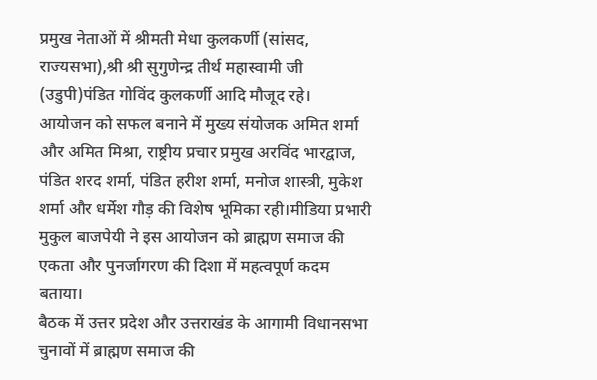प्रमुख नेताओं में श्रीमती मेधा कुलकर्णी (सांसद, राज्यसभा),श्री श्री सुगुणेन्द्र तीर्थ महास्वामी जी (उडुपी)पंडित गोविंद कुलकर्णी आदि मौजूद रहे।
आयोजन को सफल बनाने में मुख्य संयोजक अमित शर्मा और अमित मिश्रा, राष्ट्रीय प्रचार प्रमुख अरविंद भारद्वाज, पंडित शरद शर्मा, पंडित हरीश शर्मा, मनोज शास्त्री, मुकेश शर्मा और धर्मेश गौड़ की विशेष भूमिका रही।मीडिया प्रभारी मुकुल बाजपेयी ने इस आयोजन को ब्राह्मण समाज की एकता और पुनर्जागरण की दिशा में महत्वपूर्ण कदम बताया।
बैठक में उत्तर प्रदेश और उत्तराखंड के आगामी विधानसभा चुनावों में ब्राह्मण समाज की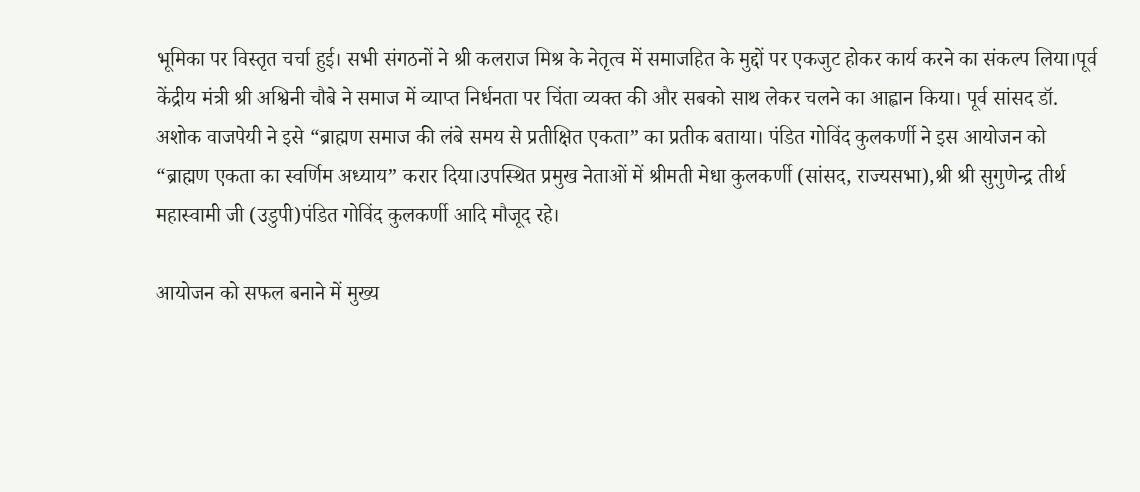भूमिका पर विस्तृत चर्चा हुई। सभी संगठनों ने श्री कलराज मिश्र के नेतृत्व में समाजहित के मुद्दों पर एकजुट होकर कार्य करने का संकल्प लिया।पूर्व केंद्रीय मंत्री श्री अश्विनी चौबे ने समाज में व्याप्त निर्धनता पर चिंता व्यक्त की और सबको साथ लेकर चलने का आह्वान किया। पूर्व सांसद डॉ. अशोक वाजपेयी ने इसे “ब्राह्मण समाज की लंबे समय से प्रतीक्षित एकता” का प्रतीक बताया। पंडित गोविंद कुलकर्णी ने इस आयोजन को “ब्राह्मण एकता का स्वर्णिम अध्याय” करार दिया।उपस्थित प्रमुख नेताओं में श्रीमती मेधा कुलकर्णी (सांसद, राज्यसभा),श्री श्री सुगुणेन्द्र तीर्थ महास्वामी जी (उडुपी)पंडित गोविंद कुलकर्णी आदि मौजूद रहे।

आयोजन को सफल बनाने में मुख्य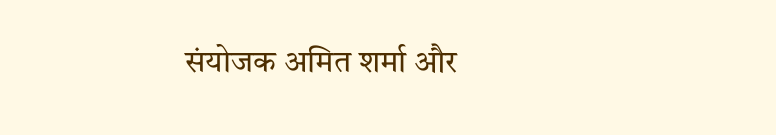संयोजक अमित शर्मा और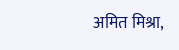अमित मिश्रा,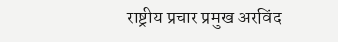राष्ट्रीय प्रचार प्रमुख अरविंद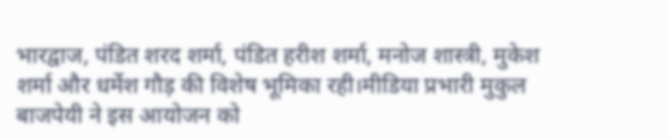भारद्वाज, पंडित शरद शर्मा, पंडित हरीश शर्मा, मनोज शास्त्री, मुकेश शर्मा और धर्मेश गौड़ की विशेष भूमिका रही।मीडिया प्रभारी मुकुल बाजपेयी ने इस आयोजन को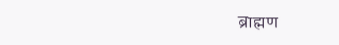ब्राह्मण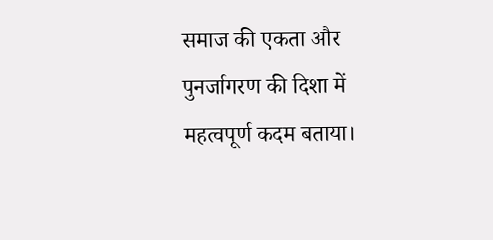समाज की एकता और पुनर्जागरण की दिशा में महत्वपूर्ण कदम बताया।